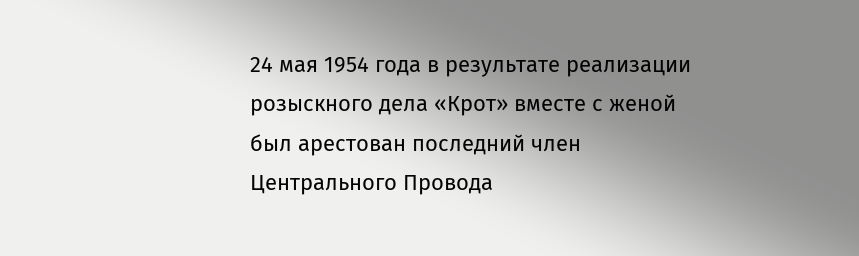24 мая 1954 года в результате реализации розыскного дела «Крот» вместе с женой был арестован последний член Центрального Провода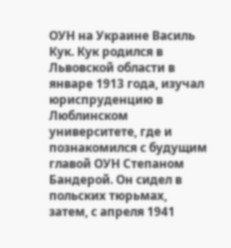ОУН на Украине Василь Кук. Кук родился в Львовской области в январе 1913 года, изучал юриспруденцию в Люблинском университете, где и познакомился с будущим главой ОУН Степаном Бандерой. Он сидел в польских тюрьмах, затем, с апреля 1941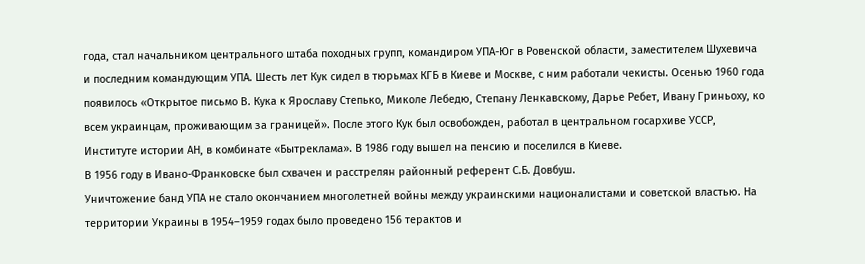года, стал начальником центрального штаба походных групп, командиром УПА-Юг в Ровенской области, заместителем Шухевича и последним командующим УПА. Шесть лет Кук сидел в тюрьмах КГБ в Киеве и Москве, с ним работали чекисты. Осенью 1960 года появилось «Открытое письмо В. Кука к Ярославу Степько, Миколе Лебедю, Степану Ленкавскому, Дарье Ребет, Ивану Гриньоху, ко всем украинцам, проживающим за границей». После этого Кук был освобожден, работал в центральном госархиве УССР, Институте истории АН, в комбинате «Бытреклама». В 1986 году вышел на пенсию и поселился в Киеве.
В 1956 году в Ивано-Франковске был схвачен и расстрелян районный референт С.Б. Довбуш.
Уничтожение банд УПА не стало окончанием многолетней войны между украинскими националистами и советской властью. На территории Украины в 1954–1959 годах было проведено 156 терактов и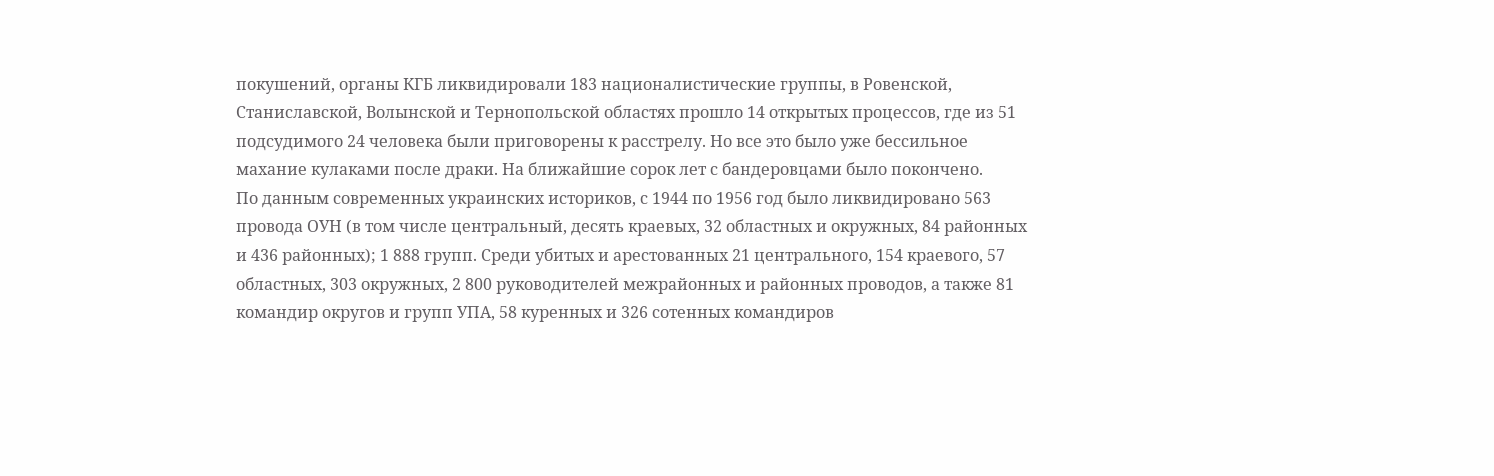покушений, органы КГБ ликвидировали 183 националистические группы, в Ровенской, Станиславской, Волынской и Тернопольской областях прошло 14 открытых процессов, где из 51 подсудимого 24 человека были приговорены к расстрелу. Но все это было уже бессильное махание кулаками после драки. На ближайшие сорок лет с бандеровцами было покончено.
По данным современных украинских историков, с 1944 по 1956 год было ликвидировано 563 провода ОУН (в том числе центральный, десять краевых, 32 областных и окружных, 84 районных и 436 районных); 1 888 групп. Среди убитых и арестованных 21 центрального, 154 краевого, 57 областных, 303 окружных, 2 800 руководителей межрайонных и районных проводов, а также 81 командир округов и групп УПА, 58 куренных и 326 сотенных командиров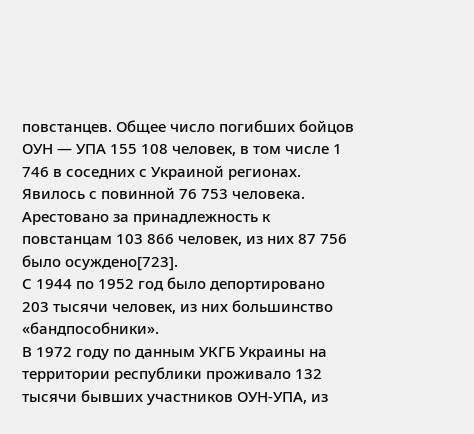повстанцев. Общее число погибших бойцов ОУН — УПА 155 108 человек, в том числе 1 746 в соседних с Украиной регионах. Явилось с повинной 76 753 человека. Арестовано за принадлежность к повстанцам 103 866 человек, из них 87 756 было осуждено[723].
С 1944 по 1952 год было депортировано 203 тысячи человек, из них большинство «бандпособники».
В 1972 году по данным УКГБ Украины на территории республики проживало 132 тысячи бывших участников ОУН-УПА, из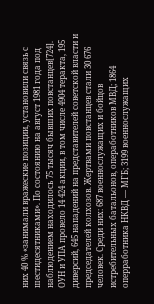них 40 % «занимали вражеские позиции, установили связь с шестидесятниками». По состоянию на август 1981 года под наблюдением находилось 75 тысяч бывших повстанцев[724].
ОУН и УПА провело 14 424 акции, в том числе 4904 теракта, 195 диверсий, 645 нападений на представителей советской власти и председателей колхозов. Жертвами повстанцев стали 30 676 человек. Среди них: 687 военнослужащих и бойцов истребительных батальонов, операботников МВД; 1864 оперработника НКВД — МГБ; 3199 военнослужащих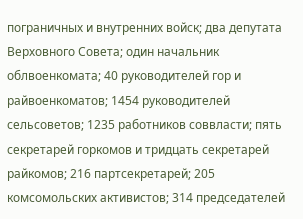пограничных и внутренних войск; два депутата Верховного Совета; один начальник облвоенкомата; 40 руководителей гор и райвоенкоматов; 1454 руководителей сельсоветов; 1235 работников соввласти; пять секретарей горкомов и тридцать секретарей райкомов; 216 партсекретарей; 205 комсомольских активистов; 314 председателей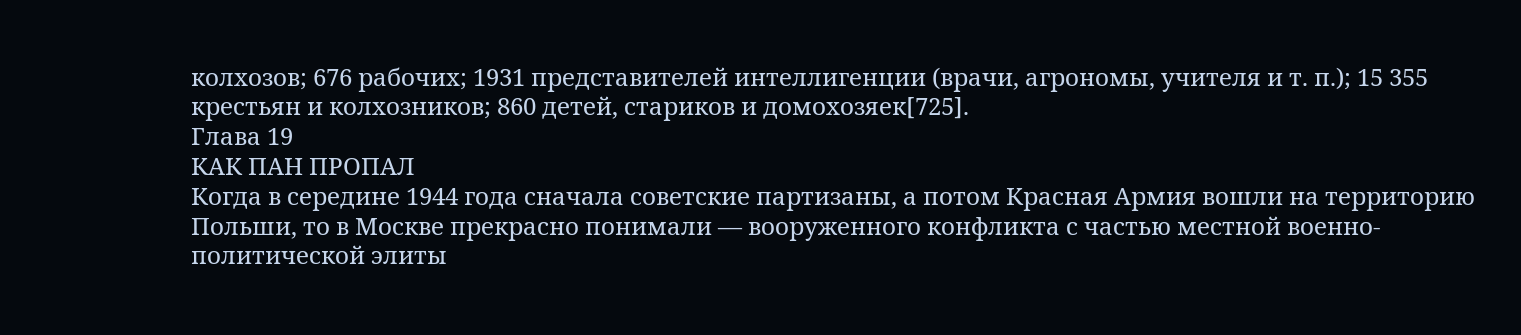колхозов; 676 рабочих; 1931 представителей интеллигенции (врачи, агрономы, учителя и т. п.); 15 355 крестьян и колхозников; 860 детей, стариков и домохозяек[725].
Глава 19
КАК ПАН ПРОПАЛ
Когда в середине 1944 года сначала советские партизаны, а потом Красная Армия вошли на территорию Польши, то в Москве прекрасно понимали — вооруженного конфликта с частью местной военно-политической элиты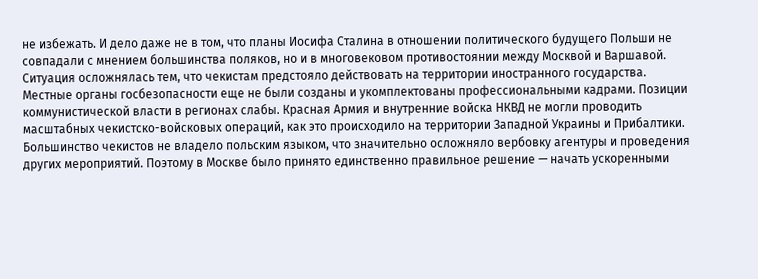не избежать. И дело даже не в том, что планы Иосифа Сталина в отношении политического будущего Польши не совпадали с мнением большинства поляков, но и в многовековом противостоянии между Москвой и Варшавой.
Ситуация осложнялась тем, что чекистам предстояло действовать на территории иностранного государства. Местные органы госбезопасности еще не были созданы и укомплектованы профессиональными кадрами. Позиции коммунистической власти в регионах слабы. Красная Армия и внутренние войска НКВД не могли проводить масштабных чекистско-войсковых операций, как это происходило на территории Западной Украины и Прибалтики. Большинство чекистов не владело польским языком, что значительно осложняло вербовку агентуры и проведения других мероприятий. Поэтому в Москве было принято единственно правильное решение — начать ускоренными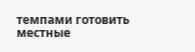темпами готовить местные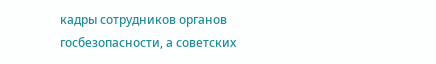кадры сотрудников органов госбезопасности, а советских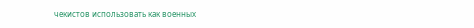чекистов использовать как военных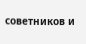советников и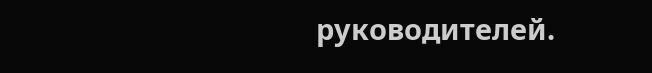руководителей.